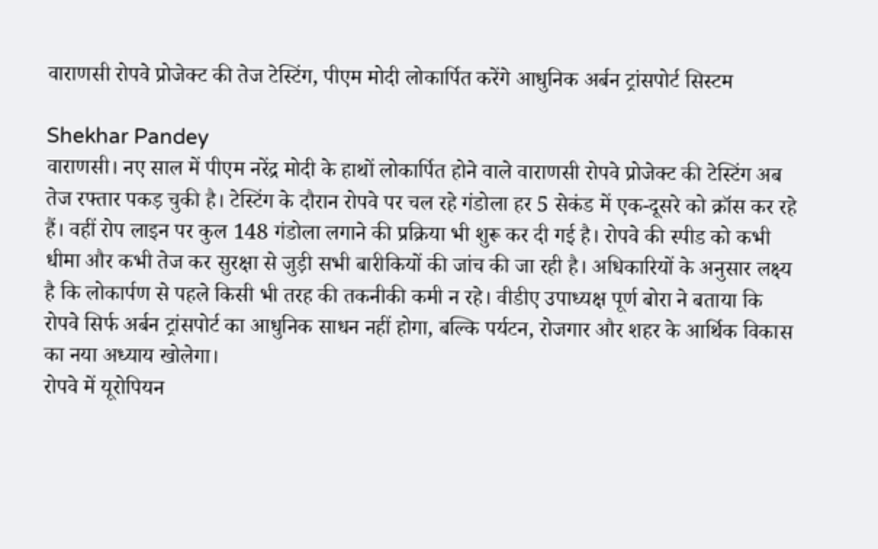वाराणसी रोपवे प्रोजेक्ट की तेज टेस्टिंग, पीएम मोदी लोकार्पित करेंगे आधुनिक अर्बन ट्रांसपोर्ट सिस्टम

Shekhar Pandey
वाराणसी। नए साल में पीएम नरेंद्र मोदी के हाथों लोकार्पित होने वाले वाराणसी रोपवे प्रोजेक्ट की टेस्टिंग अब तेज रफ्तार पकड़ चुकी है। टेस्टिंग के दौरान रोपवे पर चल रहे गंडोला हर 5 सेकंड में एक-दूसरे को क्रॉस कर रहे हैं। वहीं रोप लाइन पर कुल 148 गंडोला लगाने की प्रक्रिया भी शुरू कर दी गई है। रोपवे की स्पीड को कभी धीमा और कभी तेज कर सुरक्षा से जुड़ी सभी बारीकियों की जांच की जा रही है। अधिकारियों के अनुसार लक्ष्य है कि लोकार्पण से पहले किसी भी तरह की तकनीकी कमी न रहे। वीडीए उपाध्यक्ष पूर्ण बोरा ने बताया कि रोपवे सिर्फ अर्बन ट्रांसपोर्ट का आधुनिक साधन नहीं होगा, बल्कि पर्यटन, रोजगार और शहर के आर्थिक विकास का नया अध्याय खोलेगा।
रोपवे में यूरोपियन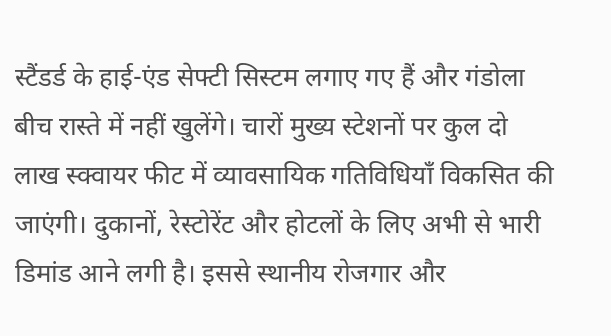स्टैंडर्ड के हाई-एंड सेफ्टी सिस्टम लगाए गए हैं और गंडोला बीच रास्ते में नहीं खुलेंगे। चारों मुख्य स्टेशनों पर कुल दो लाख स्क्वायर फीट में व्यावसायिक गतिविधियाँ विकसित की जाएंगी। दुकानों, रेस्टोरेंट और होटलों के लिए अभी से भारी डिमांड आने लगी है। इससे स्थानीय रोजगार और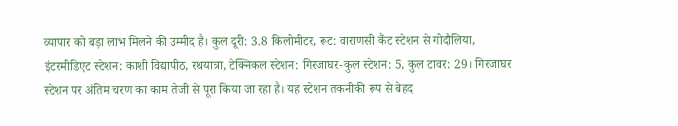व्यापार को बड़ा लाभ मिलने की उम्मीद है। कुल दूरी: 3.8 किलोमीटर, रूट: वाराणसी कैंट स्टेशन से गोदौलिया, इंटरमीडिएट स्टेशन: काशी विद्यापीठ, रथयात्रा, टेक्निकल स्टेशन: गिरजाघर-कुल स्टेशन: 5, कुल टावर: 29। गिरजाघर स्टेशन पर अंतिम चरण का काम तेजी से पूरा किया जा रहा है। यह स्टेशन तकनीकी रूप से बेहद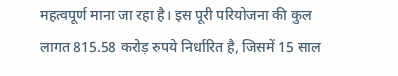महत्वपूर्ण माना जा रहा है। इस पूरी परियोजना की कुल लागत 815.58 करोड़ रुपये निर्धारित है, जिसमें 15 साल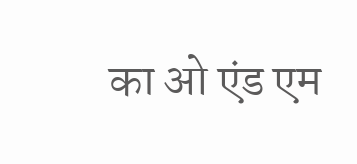का ओ एंड एम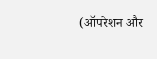(ऑपरेशन और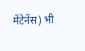मेंटेनेंस) भी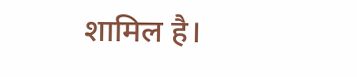शामिल है।